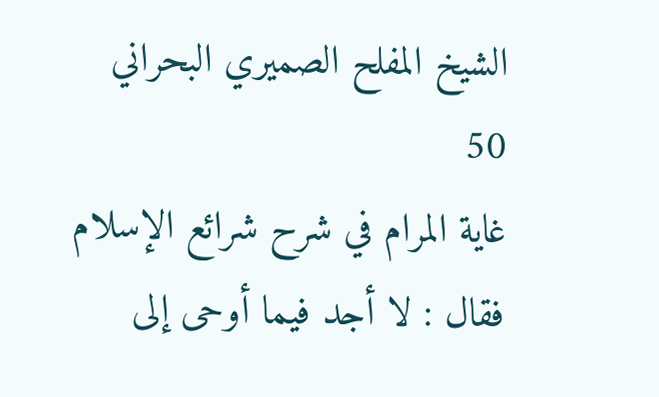الشيخ المفلح الصميري البحراني
50
غاية المرام في شرح شرائع الإسلام
فقال : لا أجد فيما أوحى إلى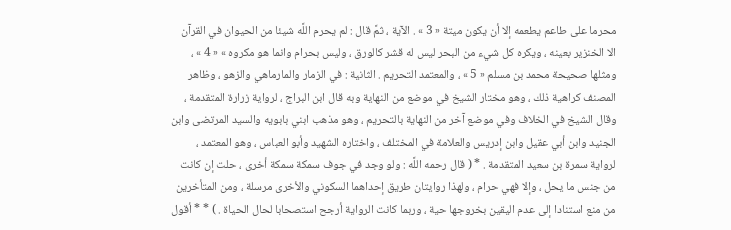محرما على طاعم يطعمه إلا أن يكون ميتة « 3 » . الآية ، ثمَّ قال : لم يحرم اللَّه شيئا من الحيوان في القرآن الا الخنزير بعينه ، ويكره كل شيء من البحر ليس له قشر كالورق ، وليس بحرام وانما هو مكروه » « 4 » ، ومثلها صحيحة محمد بن مسلم « 5 » ، والمعتمد التحريم . الثانية : في الزمار والمارماهي والزهو ، وظاهر المصنف كراهية ذلك ، وهو مختار الشيخ في موضع من النهاية وبه قال ابن البراج ، لرواية زرارة المتقدمة ، وقال الشيخ في الخلاف وفي موضع آخر من النهاية بالتحريم ، وهو مذهب ابني بابويه والسيد المرتضى وابن الجنيد وابن أبي عقيل وابن إدريس والعلامة في المختلف ، واختاره الشهيد وأبو العباس ، وهو المعتمد ، لرواية سمرة بن سعيد المتقدمة . * ( قال رحمه اللَّه : ولو وجد في جوف سمكة سمكة أخرى ، حلت إن كانت من جنس ما يحل ، وإلا فهي حرام ، ولهذا روايتان طريق إحداهما السكوني والأخرى مرسلة ، ومن المتأخرين من منع استنادا إلى عدم اليقين بخروجها حية ، وربما كانت الرواية أرجح استصحابا لحال الحياة . ) * * أقول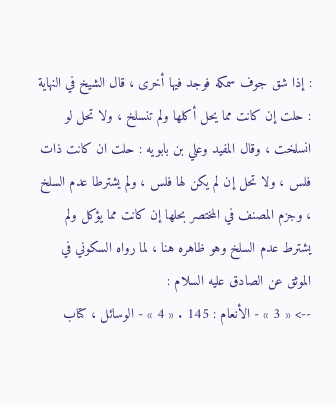: إذا شق جوف سمكه فوجد فيها أخرى ، قال الشيخ في النهاية : حلت إن كانت مما يحل أكلها ولم تنسلخ ، ولا تحل لو انسلخت ، وقال المفيد وعلي بن بابويه : حلت ان كانت ذات فلس ، ولا تحل إن لم يكن لها فلس ، ولم يشترطا عدم السلخ ، وجزم المصنف في المختصر بحلها إن كانت مما يؤكل ولم يشترط عدم السلخ وهو ظاهره هنا ، لما رواه السكوني في الموثق عن الصادق عليه السلام :
--> « 3 » - الأنعام : 145 . « 4 » - الوسائل ، كتاب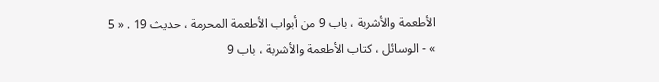الأطعمة والأشربة ، باب 9 من أبواب الأطعمة المحرمة ، حديث 19 . « 5 » - الوسائل ، كتاب الأطعمة والأشربة ، باب 9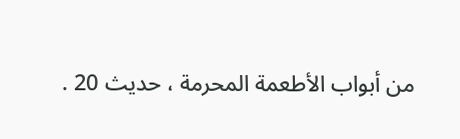من أبواب الأطعمة المحرمة ، حديث 20 .